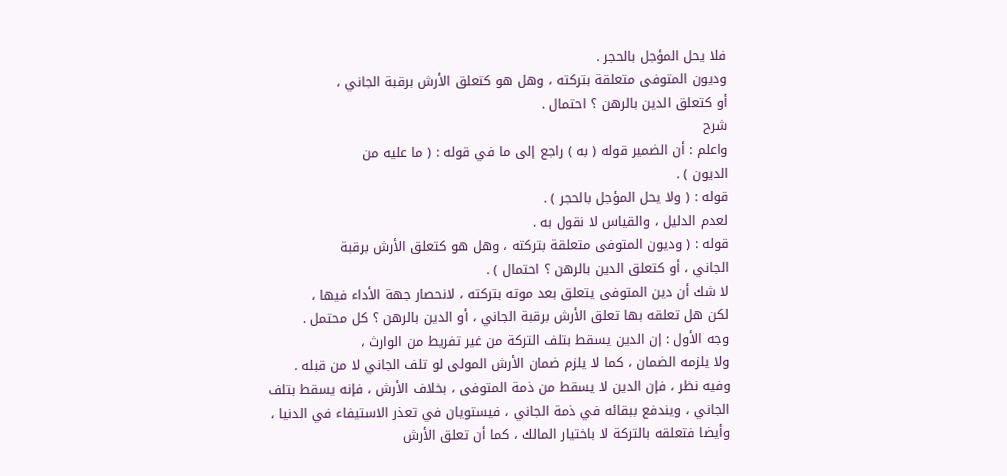فلا يحل المؤجل بالحجر .
وديون المتوفى متعلقة بتركته ، وهل هو كتعلق الأرش برقبة الجاني ،
أو كتعلق الدين بالرهن ؟ احتمال .
شرح
واعلم : أن الضمير قوله ( به ) راجع إلى ما في قوله : ( ما عليه من
الديون ) .
قوله : ( ولا يحل المؤجل بالحجر ) .
لعدم الدليل ، والقياس لا نقول به .
قوله : ( وديون المتوفى متعلقة بتركته ، وهل هو كتعلق الأرش برقبة
الجاني ، أو كتعلق الدين بالرهن ؟ احتمال ) .
لا شك أن دين المتوفى يتعلق بعد موته بتركته ، لانحصار جهة الأداء فيها ،
لكن هل تعلقه بها تعلق الأرش برقبة الجاني ، أو الدين بالرهن ؟ كل محتمل .
وجه الأول : إن الدين يسقط بتلف التركة من غير تفريط من الوارث ،
ولا يلزمه الضمان ، كما لا يلزم ضمان الأرش المولى لو تلف الجاني لا من قبله .
وفيه نظر ، فإن الدين لا يسقط من ذمة المتوفى ، بخلاف الأرش ، فإنه يسقط بتلف
الجاني ، ويندفع ببقائه في ذمة الجاني ، فيستويان في تعذر الاستيفاء في الدنيا ،
وأيضا فتعلقه بالتركة لا باختيار المالك ، كما أن تعلق الأرش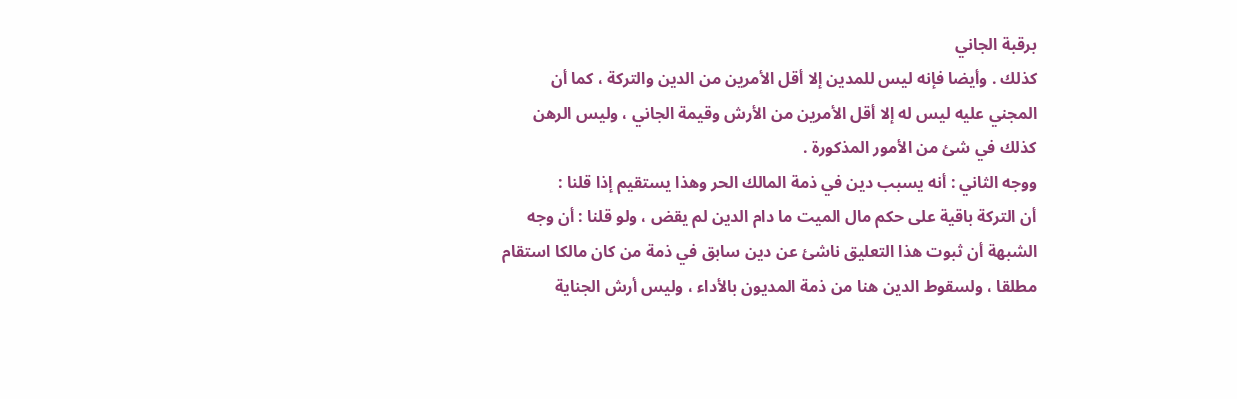برقبة الجاني
كذلك . وأيضا فإنه ليس للمدين إلا أقل الأمرين من الدين والتركة ، كما أن
المجني عليه ليس له إلا أقل الأمرين من الأرش وقيمة الجاني ، وليس الرهن
كذلك في شئ من الأمور المذكورة .
ووجه الثاني : أنه يسبب دين في ذمة المالك الحر وهذا يستقيم إذا قلنا :
أن التركة باقية على حكم مال الميت ما دام الدين لم يقض ، ولو قلنا : أن وجه
الشبهة أن ثبوت هذا التعليق ناشئ عن دين سابق في ذمة من كان مالكا استقام
مطلقا ، ولسقوط الدين هنا من ذمة المديون بالأداء ، وليس أرش الجناية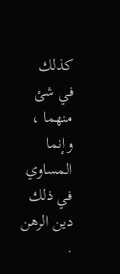كذلك
في شئ منهما ، وإنما المساوي في ذلك دين الرهن .